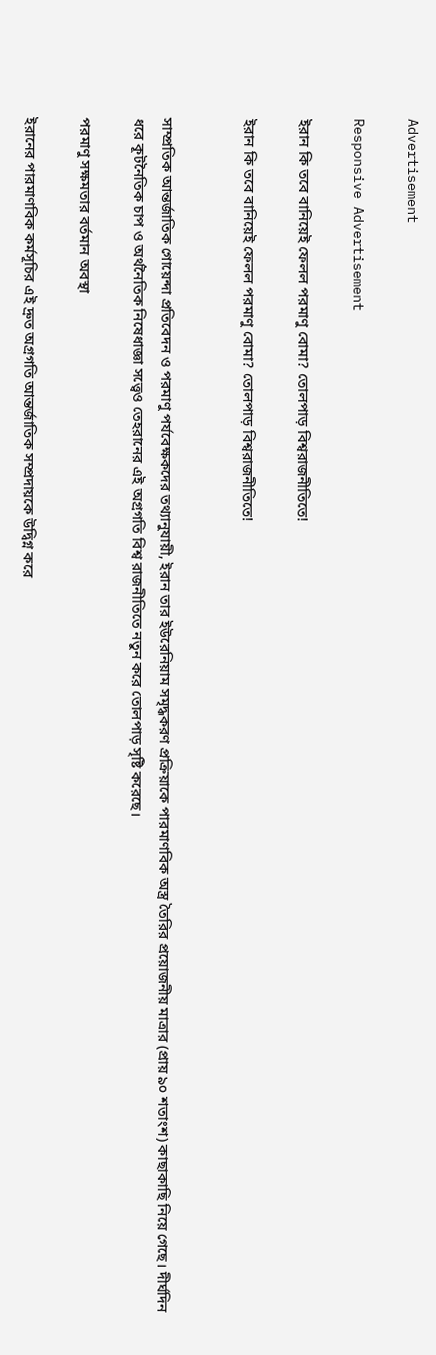Advertisement

Responsive Advertisement

ইরান কি তবে বানিয়েই ফেলল পরমাণু বোমা? তোলপাড় বিশ্বরাজনীতিতে!

ইরান কি তবে বানিয়েই ফেলল পরমাণু বোমা? তোলপাড় বিশ্বরাজনীতিতে!


সাম্প্রতিক আন্তর্জাতিক গোয়েন্দা প্রতিবেদন ও পরমাণু পর্যবেক্ষকদের তথ্যানুযায়ী, ইরান তার ইউরেনিয়াম সমৃদ্ধকরণ প্রক্রিয়াকে পারমাণবিক অস্ত্র তৈরির প্রয়োজনীয় মাত্রার (প্রায় ৯০ শতাংশ) কাছাকাছি নিয়ে গেছে। দীর্ঘদিন ধরে কূটনৈতিক চাপ ও অর্থনৈতিক নিষেধাজ্ঞা সত্ত্বেও তেহরানের এই অগ্রগতি বিশ্ব রাজনীতিতে নতুন করে তোলপাড় সৃষ্টি করেছে।

পরমাণু সক্ষমতার বর্তমান অবস্থা

ইরানের পারমাণবিক কর্মসূচির এই দ্রুত অগ্রগতি আন্তর্জাতিক সম্প্রদায়কে উদ্বিগ্ন করে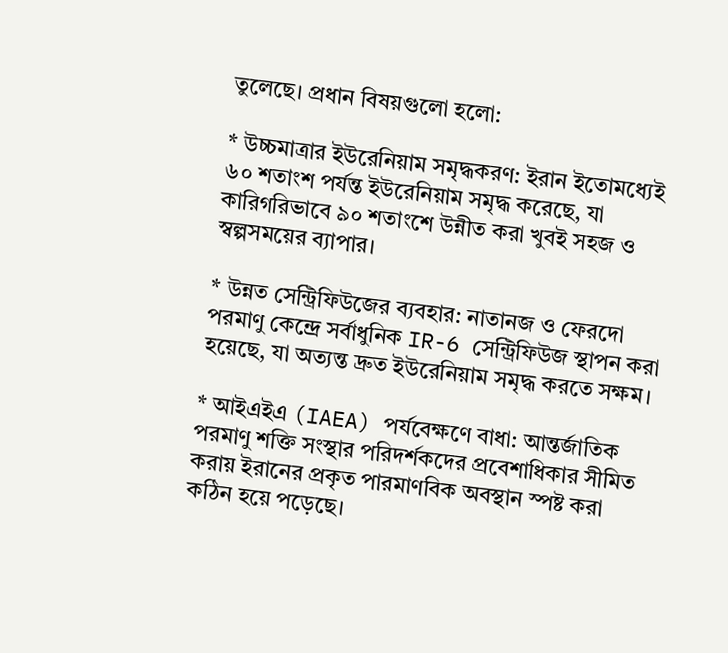তুলেছে। প্রধান বিষয়গুলো হলো:

* উচ্চমাত্রার ইউরেনিয়াম সমৃদ্ধকরণ: ইরান ইতোমধ্যেই ৬০ শতাংশ পর্যন্ত ইউরেনিয়াম সমৃদ্ধ করেছে, যা কারিগরিভাবে ৯০ শতাংশে উন্নীত করা খুবই সহজ ও স্বল্পসময়ের ব্যাপার।

* উন্নত সেন্ট্রিফিউজের ব্যবহার: নাতানজ ও ফেরদো পরমাণু কেন্দ্রে সর্বাধুনিক IR-6 সেন্ট্রিফিউজ স্থাপন করা হয়েছে, যা অত্যন্ত দ্রুত ইউরেনিয়াম সমৃদ্ধ করতে সক্ষম।

* আইএইএ (IAEA) পর্যবেক্ষণে বাধা: আন্তর্জাতিক পরমাণু শক্তি সংস্থার পরিদর্শকদের প্রবেশাধিকার সীমিত করায় ইরানের প্রকৃত পারমাণবিক অবস্থান স্পষ্ট করা কঠিন হয়ে পড়েছে।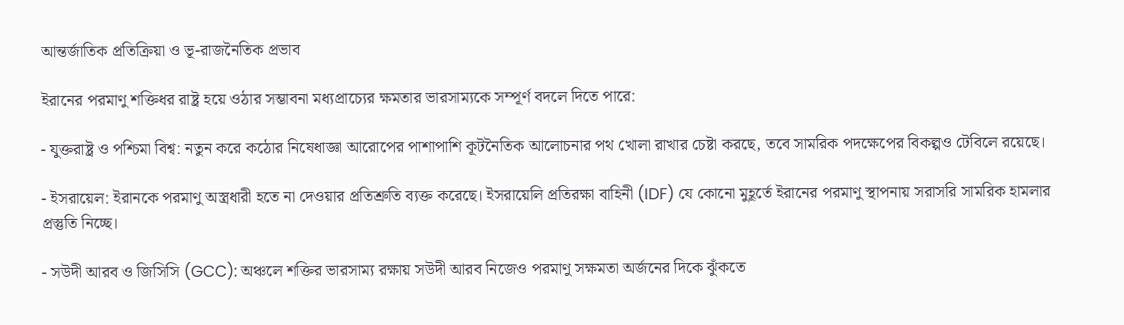আন্তর্জাতিক প্রতিক্রিয়া ও ভূ-রাজনৈতিক প্রভাব

ইরানের পরমাণু শক্তিধর রাষ্ট্র হয়ে ওঠার সম্ভাবনা মধ্যপ্রাচ্যের ক্ষমতার ভারসাম্যকে সম্পূর্ণ বদলে দিতে পারে:

- যুক্তরাষ্ট্র ও পশ্চিমা বিশ্ব: নতুন করে কঠোর নিষেধাজ্ঞা আরোপের পাশাপাশি কূটনৈতিক আলোচনার পথ খোলা রাখার চেষ্টা করছে, তবে সামরিক পদক্ষেপের বিকল্পও টেবিলে রয়েছে।

- ইসরায়েল: ইরানকে পরমাণু অস্ত্রধারী হতে না দেওয়ার প্রতিশ্রুতি ব্যক্ত করেছে। ইসরায়েলি প্রতিরক্ষা বাহিনী (IDF) যে কোনো মুহূর্তে ইরানের পরমাণু স্থাপনায় সরাসরি সামরিক হামলার প্রস্তুতি নিচ্ছে।

- সউদী আরব ও জিসিসি (GCC): অঞ্চলে শক্তির ভারসাম্য রক্ষায় সউদী আরব নিজেও পরমাণু সক্ষমতা অর্জনের দিকে ঝুঁকতে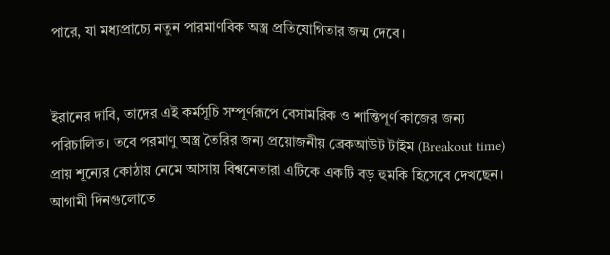পারে, যা মধ্যপ্রাচ্যে নতুন পারমাণবিক অস্ত্র প্রতিযোগিতার জন্ম দেবে।


ইরানের দাবি, তাদের এই কর্মসূচি সম্পূর্ণরূপে বেসামরিক ও শান্তিপূর্ণ কাজের জন্য পরিচালিত। তবে পরমাণু অস্ত্র তৈরির জন্য প্রয়োজনীয় ব্রেকআউট টাইম (Breakout time) প্রায় শূন্যের কোঠায় নেমে আসায় বিশ্বনেতারা এটিকে একটি বড় হুমকি হিসেবে দেখছেন। আগামী দিনগুলোতে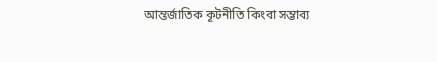আন্তর্জাতিক কূটনীতি কিংবা সম্ভাব্য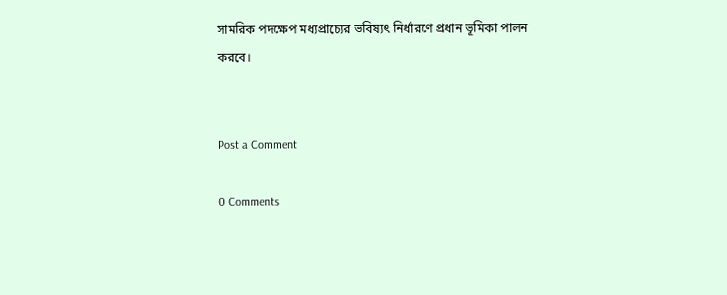সামরিক পদক্ষেপ মধ্যপ্রাচ্যের ভবিষ্যৎ নির্ধারণে প্রধান ভূমিকা পালন করবে।


Post a Comment

0 Comments